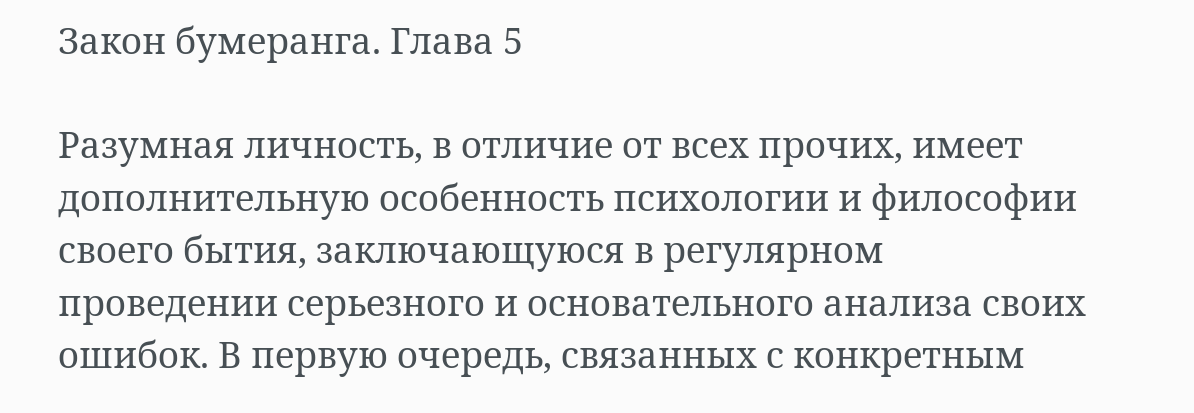Закон бумеранга. Глава 5

Разумная личность, в отличие от всех прочих, имеет дополнительную особенность психологии и философии своего бытия, заключающуюся в регулярном проведении серьезного и основательного анализа своих ошибок. В первую очередь, связанных с конкретным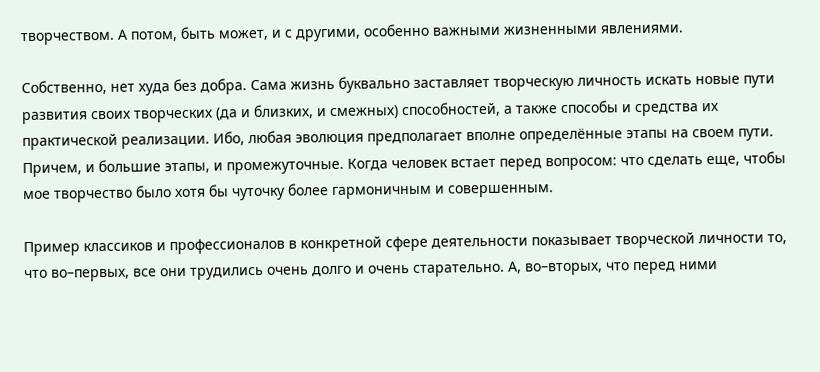творчеством. А потом, быть может, и с другими, особенно важными жизненными явлениями.

Собственно, нет худа без добра. Сама жизнь буквально заставляет творческую личность искать новые пути развития своих творческих (да и близких, и смежных) способностей, а также способы и средства их практической реализации. Ибо, любая эволюция предполагает вполне определённые этапы на своем пути. Причем, и большие этапы, и промежуточные. Когда человек встает перед вопросом: что сделать еще, чтобы мое творчество было хотя бы чуточку более гармоничным и совершенным.

Пример классиков и профессионалов в конкретной сфере деятельности показывает творческой личности то, что во–первых, все они трудились очень долго и очень старательно. А, во–вторых, что перед ними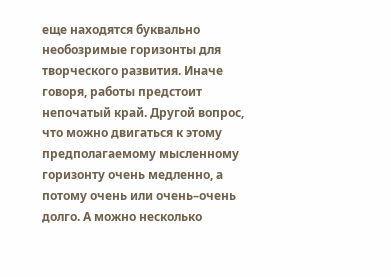еще находятся буквально необозримые горизонты для творческого развития. Иначе говоря, работы предстоит непочатый край. Другой вопрос, что можно двигаться к этому предполагаемому мысленному горизонту очень медленно, а потому очень или очень–очень долго. А можно несколько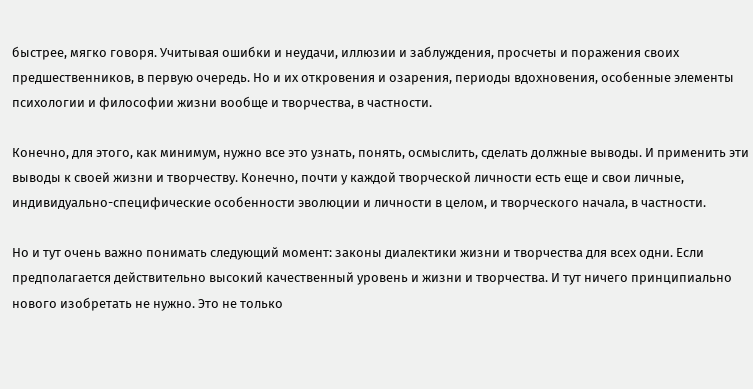быстрее, мягко говоря. Учитывая ошибки и неудачи, иллюзии и заблуждения, просчеты и поражения своих предшественников, в первую очередь. Но и их откровения и озарения, периоды вдохновения, особенные элементы психологии и философии жизни вообще и творчества, в частности.

Конечно, для этого, как минимум, нужно все это узнать, понять, осмыслить, сделать должные выводы. И применить эти выводы к своей жизни и творчеству. Конечно, почти у каждой творческой личности есть еще и свои личные, индивидуально-специфические особенности эволюции и личности в целом, и творческого начала, в частности.

Но и тут очень важно понимать следующий момент: законы диалектики жизни и творчества для всех одни. Если предполагается действительно высокий качественный уровень и жизни и творчества. И тут ничего принципиально нового изобретать не нужно. Это не только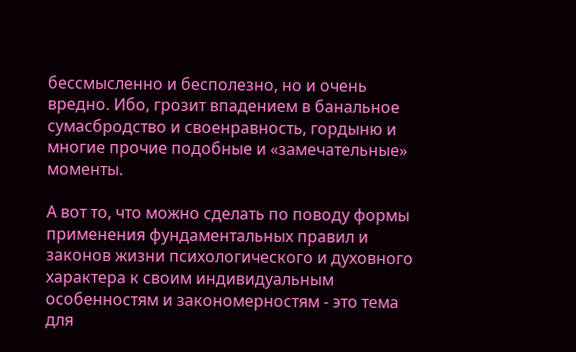бессмысленно и бесполезно, но и очень вредно. Ибо, грозит впадением в банальное сумасбродство и своенравность, гордыню и многие прочие подобные и «замечательные» моменты.

А вот то, что можно сделать по поводу формы применения фундаментальных правил и законов жизни психологического и духовного характера к своим индивидуальным особенностям и закономерностям - это тема для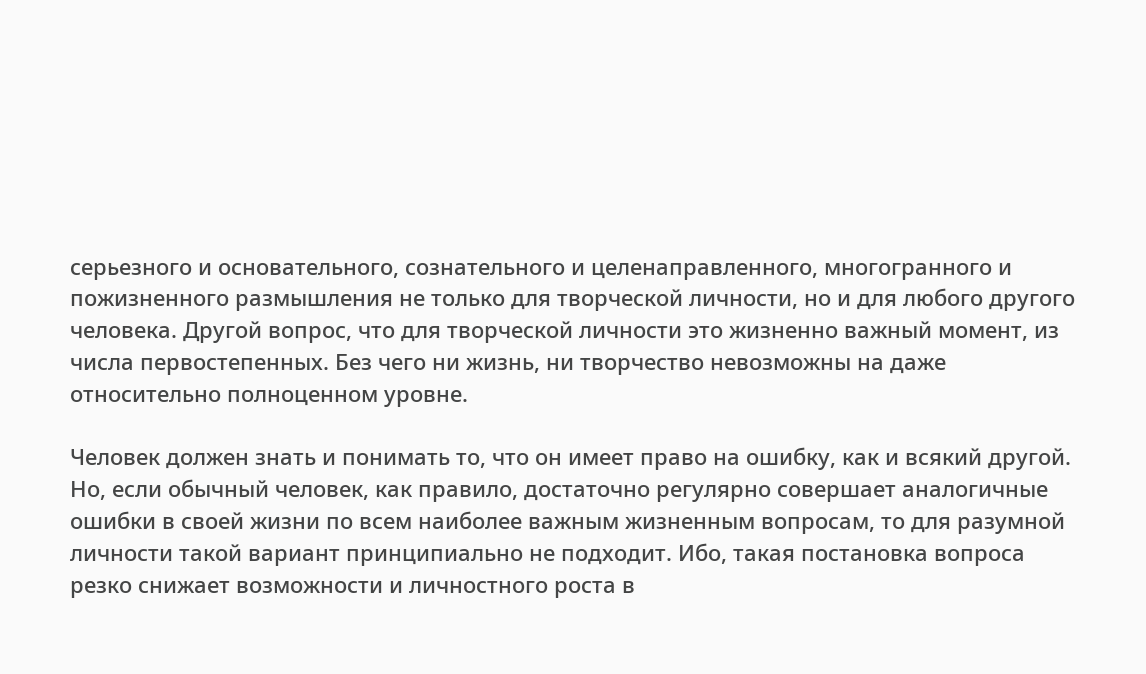серьезного и основательного, сознательного и целенаправленного, многогранного и пожизненного размышления не только для творческой личности, но и для любого другого человека. Другой вопрос, что для творческой личности это жизненно важный момент, из числа первостепенных. Без чего ни жизнь, ни творчество невозможны на даже относительно полноценном уровне.

Человек должен знать и понимать то, что он имеет право на ошибку, как и всякий другой. Но, если обычный человек, как правило, достаточно регулярно совершает аналогичные ошибки в своей жизни по всем наиболее важным жизненным вопросам, то для разумной личности такой вариант принципиально не подходит. Ибо, такая постановка вопроса резко снижает возможности и личностного роста в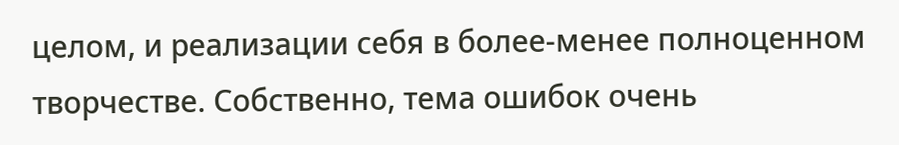целом, и реализации себя в более-менее полноценном творчестве. Собственно, тема ошибок очень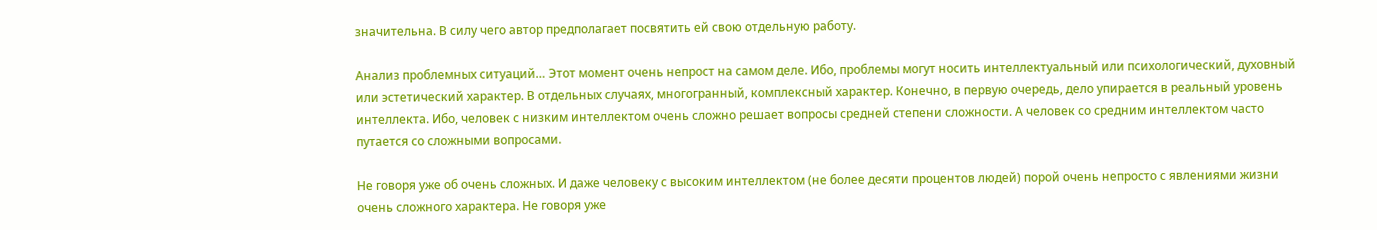значительна. В силу чего автор предполагает посвятить ей свою отдельную работу.

Анализ проблемных ситуаций… Этот момент очень непрост на самом деле. Ибо, проблемы могут носить интеллектуальный или психологический, духовный или эстетический характер. В отдельных случаях, многогранный, комплексный характер. Конечно, в первую очередь, дело упирается в реальный уровень интеллекта. Ибо, человек с низким интеллектом очень сложно решает вопросы средней степени сложности. А человек со средним интеллектом часто путается со сложными вопросами.

Не говоря уже об очень сложных. И даже человеку с высоким интеллектом (не более десяти процентов людей) порой очень непросто с явлениями жизни очень сложного характера. Не говоря уже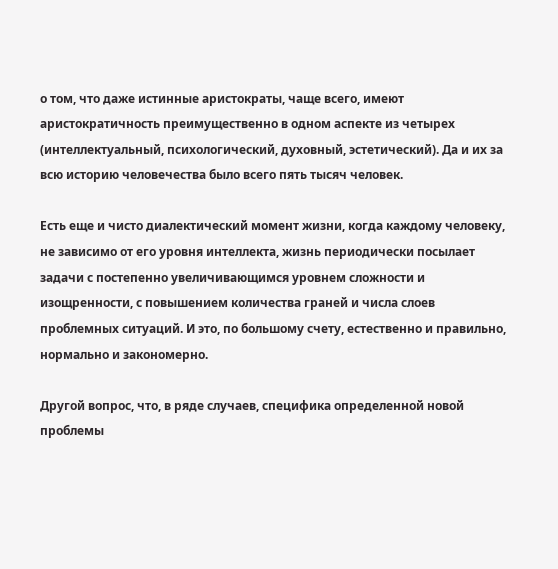о том, что даже истинные аристократы, чаще всего, имеют аристократичность преимущественно в одном аспекте из четырех (интеллектуальный, психологический, духовный, эстетический). Да и их за всю историю человечества было всего пять тысяч человек.

Есть еще и чисто диалектический момент жизни, когда каждому человеку, не зависимо от его уровня интеллекта, жизнь периодически посылает задачи с постепенно увеличивающимся уровнем сложности и изощренности, с повышением количества граней и числа слоев проблемных ситуаций. И это, по большому счету, естественно и правильно, нормально и закономерно.

Другой вопрос, что, в ряде случаев, специфика определенной новой проблемы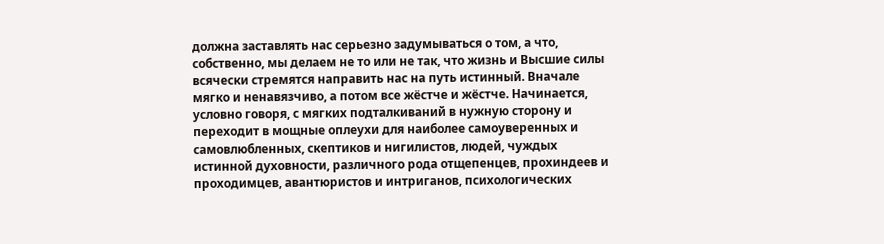должна заставлять нас серьезно задумываться о том, а что, собственно, мы делаем не то или не так, что жизнь и Высшие силы всячески стремятся направить нас на путь истинный. Вначале мягко и ненавязчиво, а потом все жёстче и жёстче. Начинается, условно говоря, с мягких подталкиваний в нужную сторону и переходит в мощные оплеухи для наиболее самоуверенных и самовлюбленных, скептиков и нигилистов, людей, чуждых истинной духовности, различного рода отщепенцев, прохиндеев и проходимцев, авантюристов и интриганов, психологических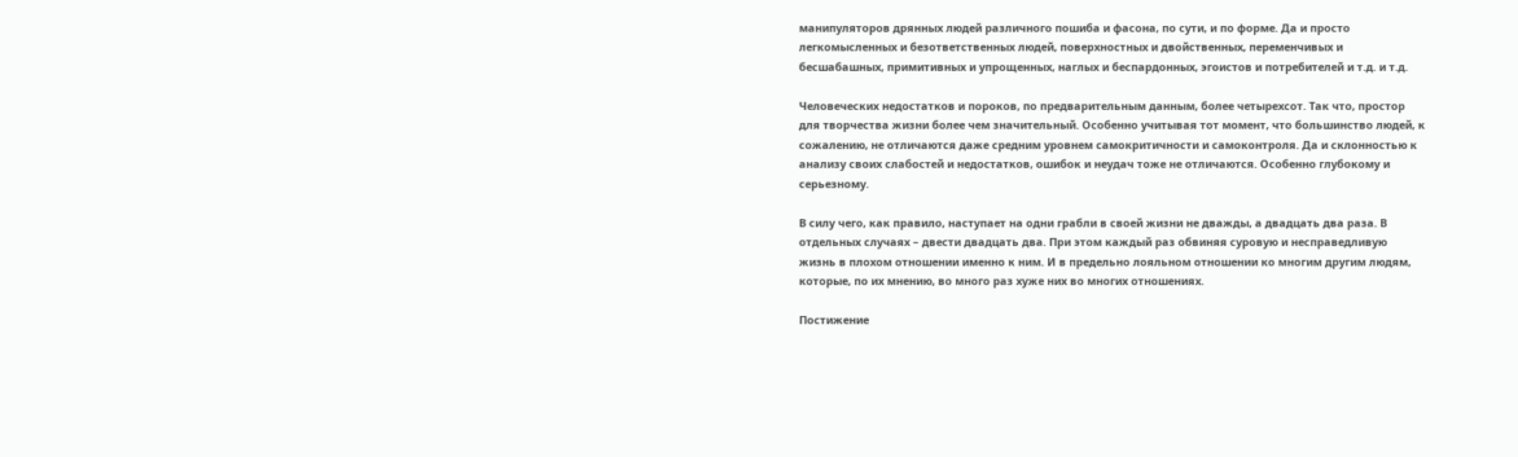манипуляторов дрянных людей различного пошиба и фасона, по сути, и по форме. Да и просто легкомысленных и безответственных людей, поверхностных и двойственных, переменчивых и бесшабашных, примитивных и упрощенных, наглых и беспардонных, эгоистов и потребителей и т.д. и т.д.

Человеческих недостатков и пороков, по предварительным данным, более четырехсот. Так что, простор для творчества жизни более чем значительный. Особенно учитывая тот момент, что большинство людей, к сожалению, не отличаются даже средним уровнем самокритичности и самоконтроля. Да и склонностью к анализу своих слабостей и недостатков, ошибок и неудач тоже не отличаются. Особенно глубокому и серьезному.

В силу чего, как правило, наступает на одни грабли в своей жизни не дважды, а двадцать два раза. В отдельных случаях – двести двадцать два. При этом каждый раз обвиняя суровую и несправедливую жизнь в плохом отношении именно к ним. И в предельно лояльном отношении ко многим другим людям, которые, по их мнению, во много раз хуже них во многих отношениях.

Постижение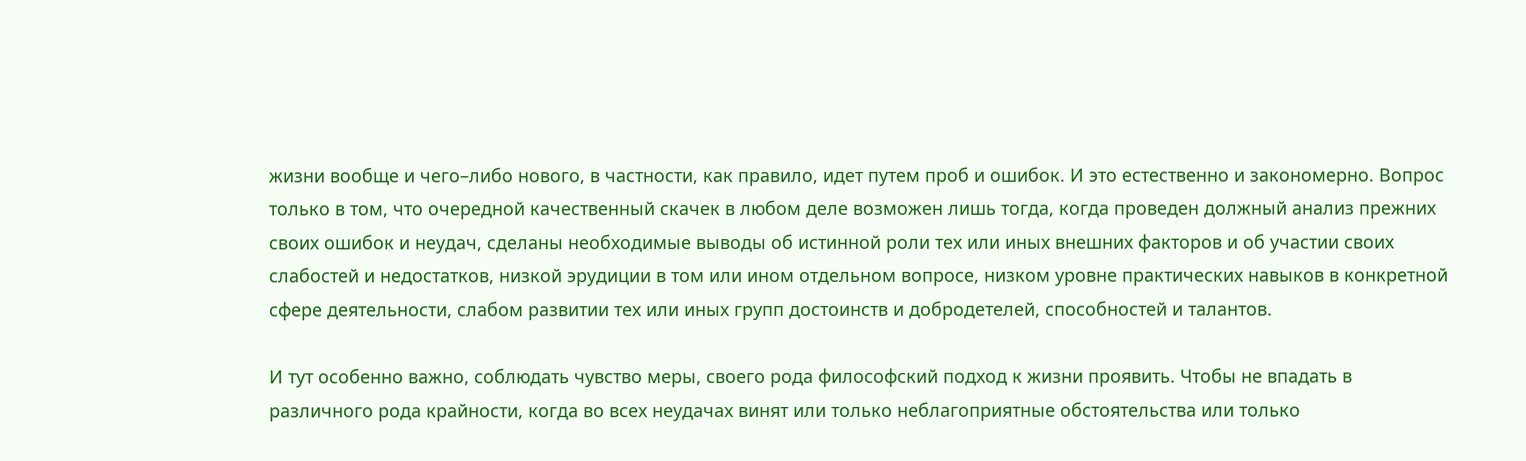жизни вообще и чего–либо нового, в частности, как правило, идет путем проб и ошибок. И это естественно и закономерно. Вопрос только в том, что очередной качественный скачек в любом деле возможен лишь тогда, когда проведен должный анализ прежних своих ошибок и неудач, сделаны необходимые выводы об истинной роли тех или иных внешних факторов и об участии своих слабостей и недостатков, низкой эрудиции в том или ином отдельном вопросе, низком уровне практических навыков в конкретной сфере деятельности, слабом развитии тех или иных групп достоинств и добродетелей, способностей и талантов.

И тут особенно важно, соблюдать чувство меры, своего рода философский подход к жизни проявить. Чтобы не впадать в различного рода крайности, когда во всех неудачах винят или только неблагоприятные обстоятельства или только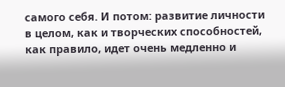самого себя. И потом: развитие личности в целом, как и творческих способностей, как правило, идет очень медленно и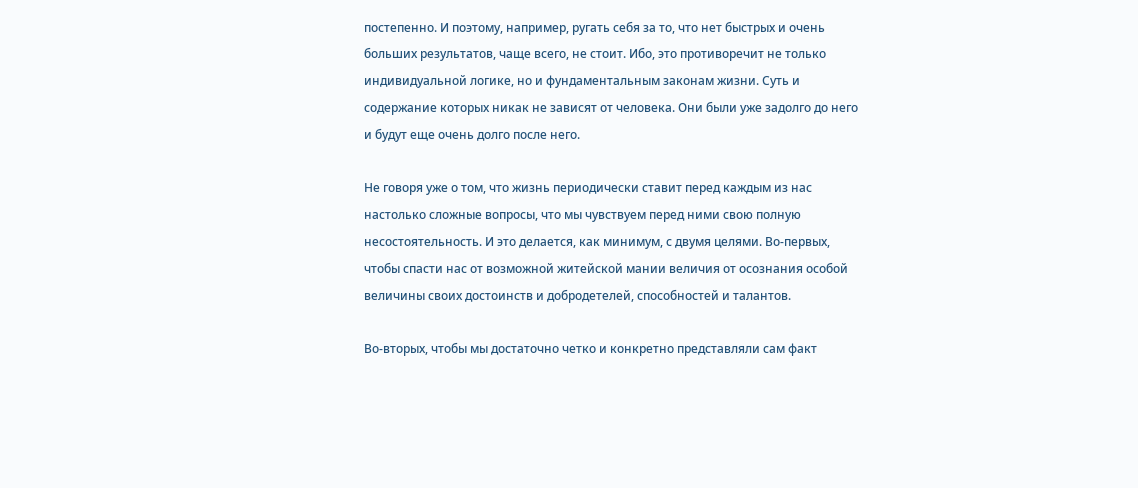постепенно. И поэтому, например, ругать себя за то, что нет быстрых и очень больших результатов, чаще всего, не стоит. Ибо, это противоречит не только индивидуальной логике, но и фундаментальным законам жизни. Суть и содержание которых никак не зависят от человека. Они были уже задолго до него и будут еще очень долго после него.

Не говоря уже о том, что жизнь периодически ставит перед каждым из нас настолько сложные вопросы, что мы чувствуем перед ними свою полную несостоятельность. И это делается, как минимум, с двумя целями. Во-первых, чтобы спасти нас от возможной житейской мании величия от осознания особой величины своих достоинств и добродетелей, способностей и талантов.

Во-вторых, чтобы мы достаточно четко и конкретно представляли сам факт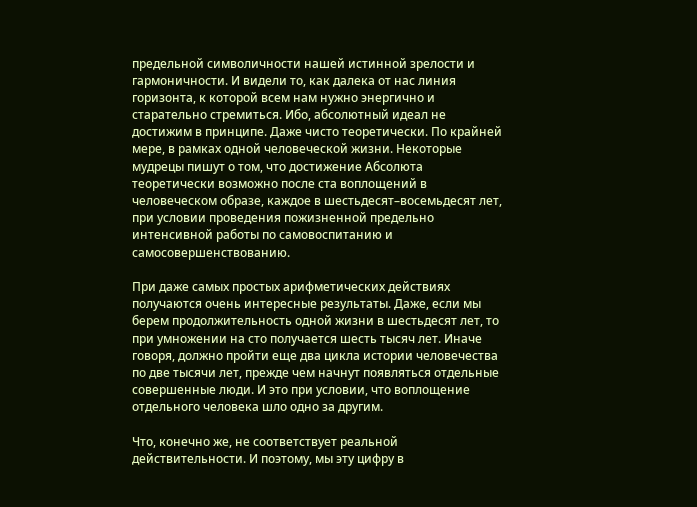предельной символичности нашей истинной зрелости и гармоничности. И видели то, как далека от нас линия горизонта, к которой всем нам нужно энергично и старательно стремиться. Ибо, абсолютный идеал не достижим в принципе. Даже чисто теоретически. По крайней мере, в рамках одной человеческой жизни. Некоторые мудрецы пишут о том, что достижение Абсолюта теоретически возможно после ста воплощений в человеческом образе, каждое в шестьдесят–восемьдесят лет, при условии проведения пожизненной предельно интенсивной работы по самовоспитанию и самосовершенствованию.

При даже самых простых арифметических действиях получаются очень интересные результаты. Даже, если мы берем продолжительность одной жизни в шестьдесят лет, то при умножении на сто получается шесть тысяч лет. Иначе говоря, должно пройти еще два цикла истории человечества по две тысячи лет, прежде чем начнут появляться отдельные совершенные люди. И это при условии, что воплощение отдельного человека шло одно за другим.

Что, конечно же, не соответствует реальной действительности. И поэтому, мы эту цифру в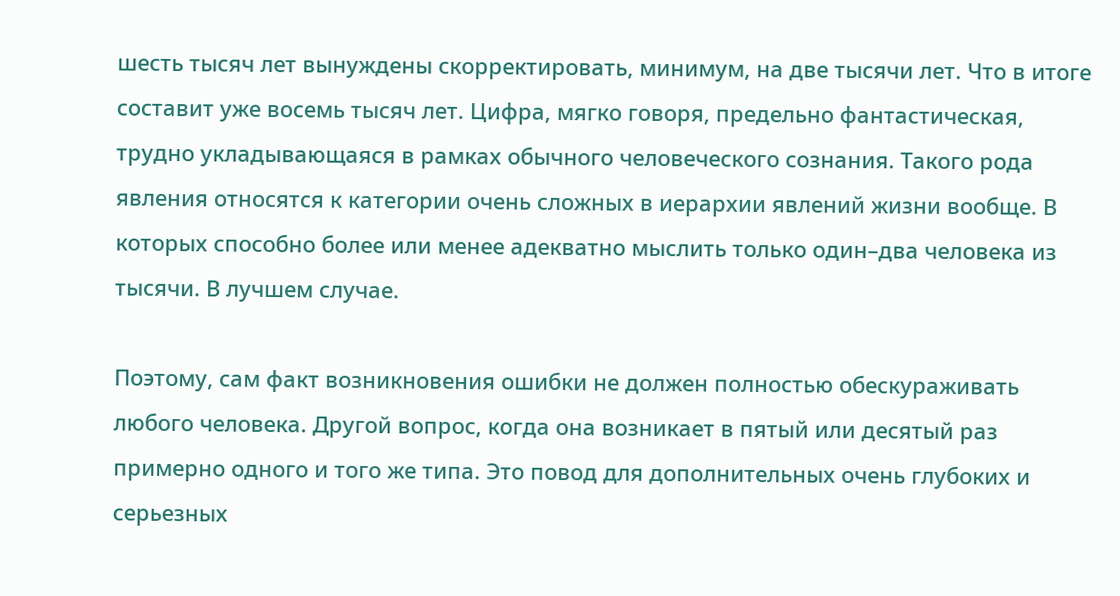шесть тысяч лет вынуждены скорректировать, минимум, на две тысячи лет. Что в итоге составит уже восемь тысяч лет. Цифра, мягко говоря, предельно фантастическая, трудно укладывающаяся в рамках обычного человеческого сознания. Такого рода явления относятся к категории очень сложных в иерархии явлений жизни вообще. В которых способно более или менее адекватно мыслить только один–два человека из тысячи. В лучшем случае.

Поэтому, сам факт возникновения ошибки не должен полностью обескураживать любого человека. Другой вопрос, когда она возникает в пятый или десятый раз примерно одного и того же типа. Это повод для дополнительных очень глубоких и серьезных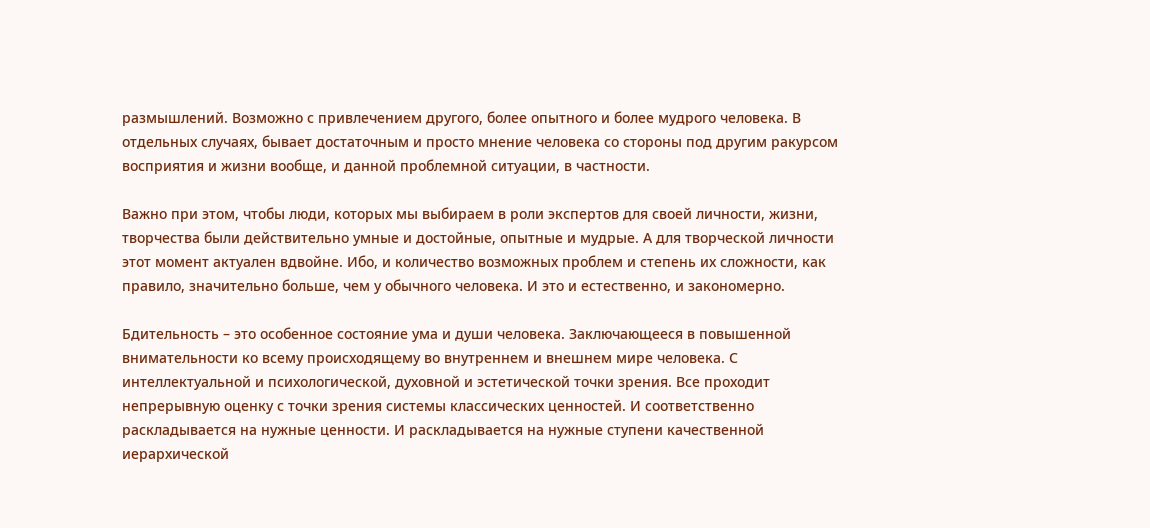размышлений. Возможно с привлечением другого, более опытного и более мудрого человека. В отдельных случаях, бывает достаточным и просто мнение человека со стороны под другим ракурсом восприятия и жизни вообще, и данной проблемной ситуации, в частности.

Важно при этом, чтобы люди, которых мы выбираем в роли экспертов для своей личности, жизни, творчества были действительно умные и достойные, опытные и мудрые. А для творческой личности этот момент актуален вдвойне. Ибо, и количество возможных проблем и степень их сложности, как правило, значительно больше, чем у обычного человека. И это и естественно, и закономерно.

Бдительность – это особенное состояние ума и души человека. Заключающееся в повышенной внимательности ко всему происходящему во внутреннем и внешнем мире человека. С интеллектуальной и психологической, духовной и эстетической точки зрения. Все проходит непрерывную оценку с точки зрения системы классических ценностей. И соответственно раскладывается на нужные ценности. И раскладывается на нужные ступени качественной иерархической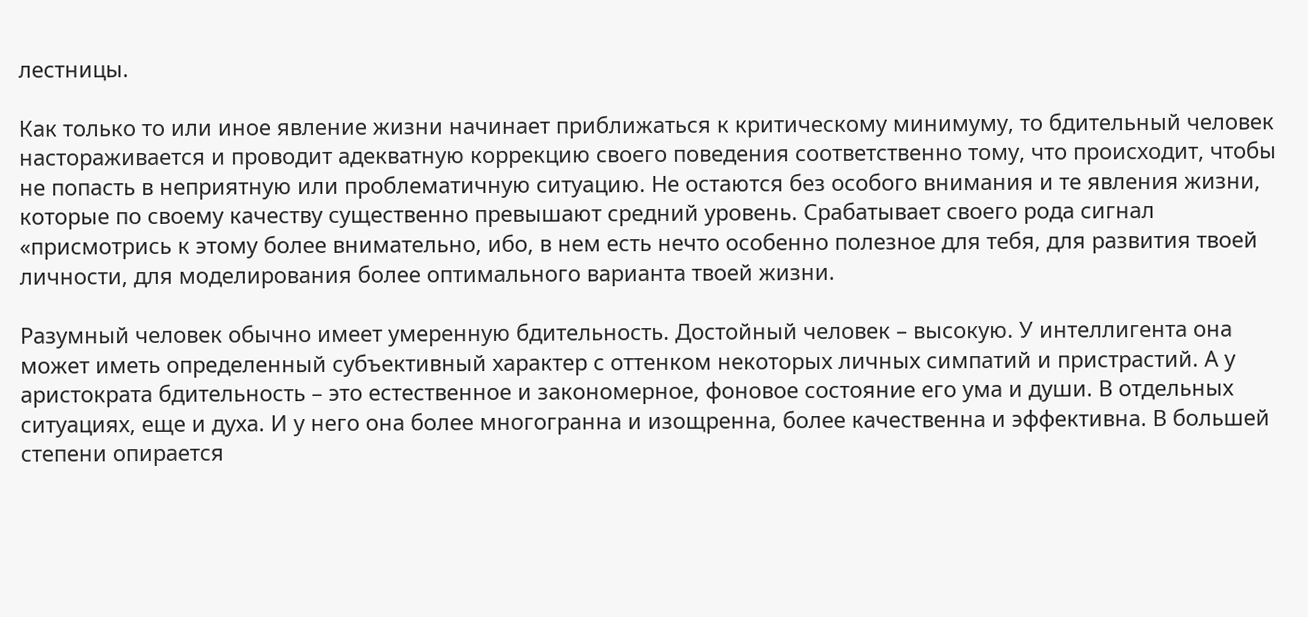лестницы.

Как только то или иное явление жизни начинает приближаться к критическому минимуму, то бдительный человек настораживается и проводит адекватную коррекцию своего поведения соответственно тому, что происходит, чтобы не попасть в неприятную или проблематичную ситуацию. Не остаются без особого внимания и те явления жизни, которые по своему качеству существенно превышают средний уровень. Срабатывает своего рода сигнал «присмотрись к этому более внимательно, ибо, в нем есть нечто особенно полезное для тебя, для развития твоей личности, для моделирования более оптимального варианта твоей жизни.

Разумный человек обычно имеет умеренную бдительность. Достойный человек – высокую. У интеллигента она может иметь определенный субъективный характер с оттенком некоторых личных симпатий и пристрастий. А у аристократа бдительность – это естественное и закономерное, фоновое состояние его ума и души. В отдельных ситуациях, еще и духа. И у него она более многогранна и изощренна, более качественна и эффективна. В большей степени опирается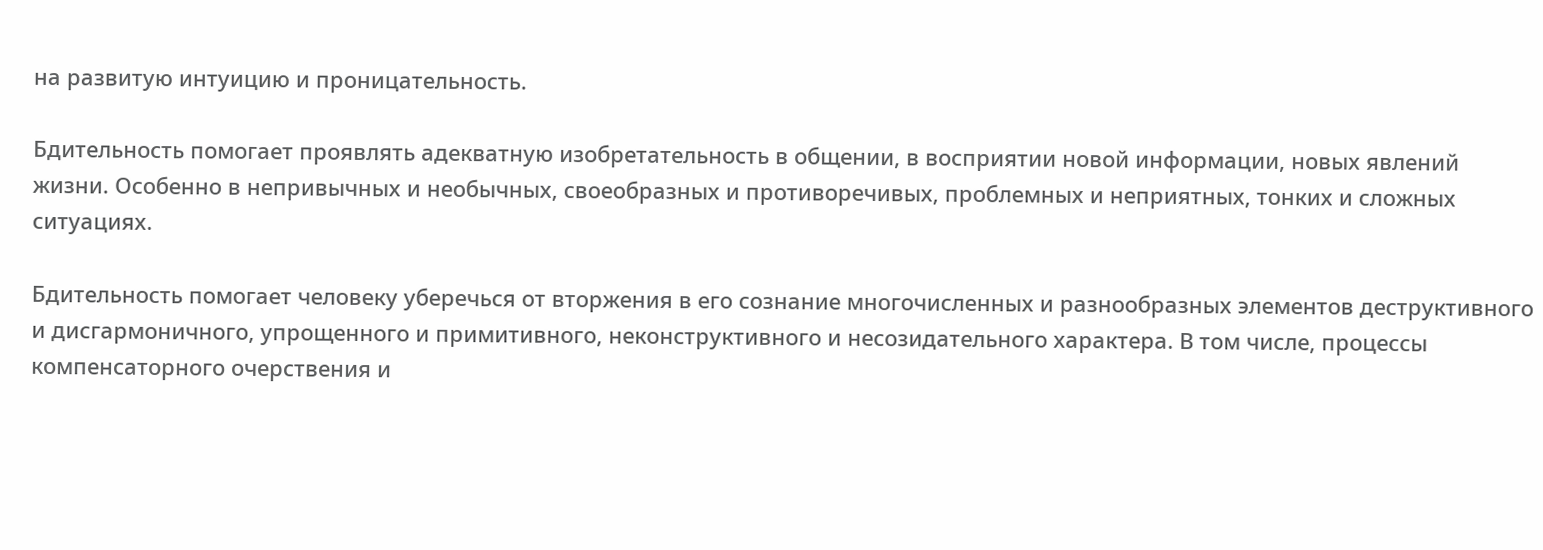на развитую интуицию и проницательность.

Бдительность помогает проявлять адекватную изобретательность в общении, в восприятии новой информации, новых явлений жизни. Особенно в непривычных и необычных, своеобразных и противоречивых, проблемных и неприятных, тонких и сложных ситуациях.

Бдительность помогает человеку уберечься от вторжения в его сознание многочисленных и разнообразных элементов деструктивного и дисгармоничного, упрощенного и примитивного, неконструктивного и несозидательного характера. В том числе, процессы компенсаторного очерствения и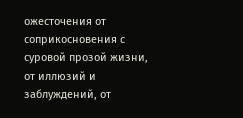ожесточения от соприкосновения с суровой прозой жизни, от иллюзий и заблуждений, от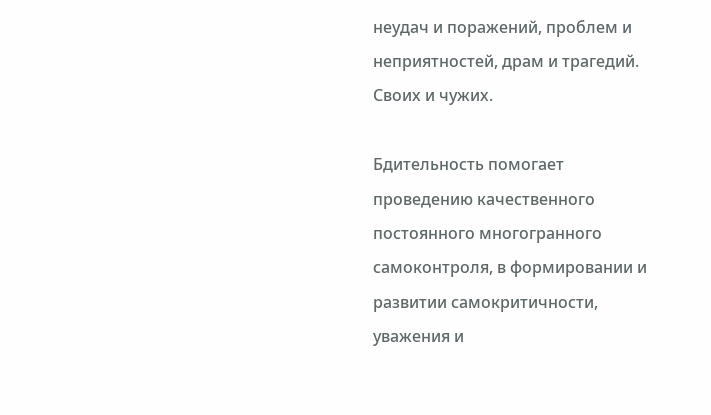неудач и поражений, проблем и неприятностей, драм и трагедий. Своих и чужих.

Бдительность помогает проведению качественного постоянного многогранного самоконтроля, в формировании и развитии самокритичности, уважения и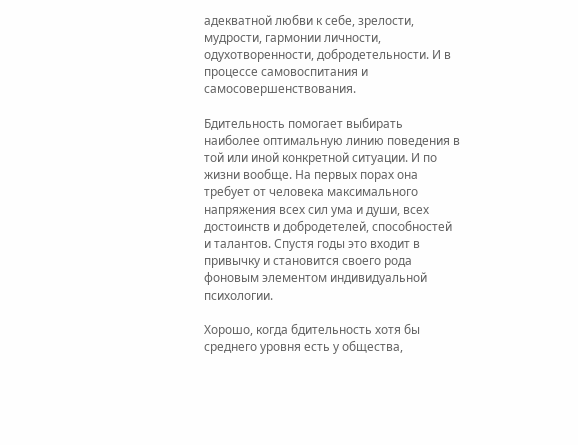адекватной любви к себе, зрелости, мудрости, гармонии личности, одухотворенности, добродетельности. И в процессе самовоспитания и самосовершенствования.

Бдительность помогает выбирать наиболее оптимальную линию поведения в той или иной конкретной ситуации. И по жизни вообще. На первых порах она требует от человека максимального напряжения всех сил ума и души, всех достоинств и добродетелей, способностей и талантов. Спустя годы это входит в привычку и становится своего рода фоновым элементом индивидуальной психологии.

Хорошо, когда бдительность хотя бы среднего уровня есть у общества,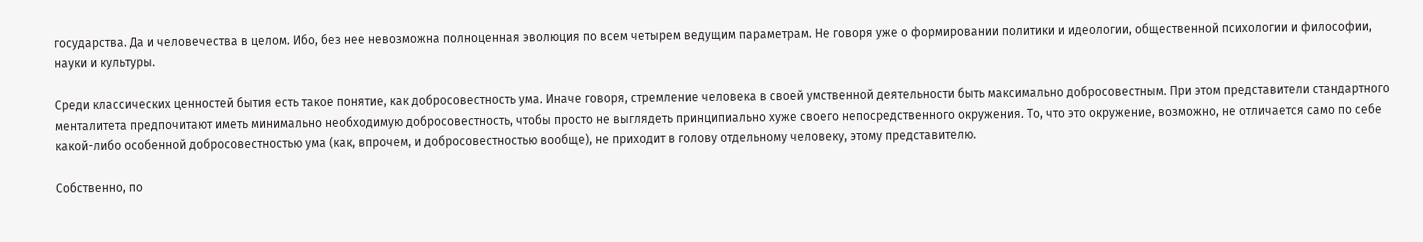государства. Да и человечества в целом. Ибо, без нее невозможна полноценная эволюция по всем четырем ведущим параметрам. Не говоря уже о формировании политики и идеологии, общественной психологии и философии, науки и культуры.

Среди классических ценностей бытия есть такое понятие, как добросовестность ума. Иначе говоря, стремление человека в своей умственной деятельности быть максимально добросовестным. При этом представители стандартного менталитета предпочитают иметь минимально необходимую добросовестность, чтобы просто не выглядеть принципиально хуже своего непосредственного окружения. То, что это окружение, возможно, не отличается само по себе какой-либо особенной добросовестностью ума (как, впрочем, и добросовестностью вообще), не приходит в голову отдельному человеку, этому представителю.

Собственно, по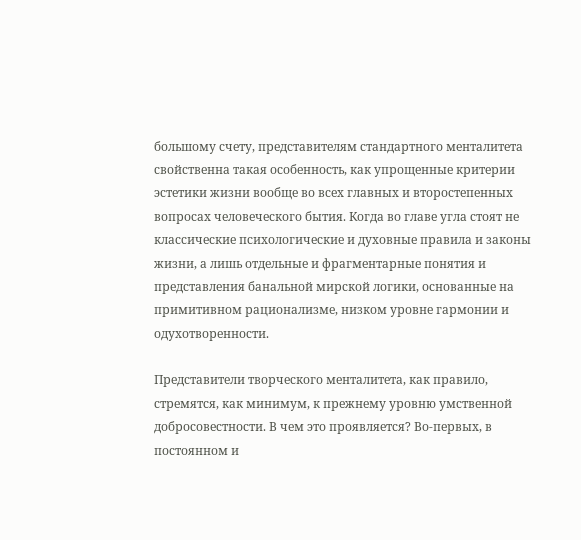большому счету, представителям стандартного менталитета свойственна такая особенность, как упрощенные критерии эстетики жизни вообще во всех главных и второстепенных вопросах человеческого бытия. Когда во главе угла стоят не классические психологические и духовные правила и законы жизни, а лишь отдельные и фрагментарные понятия и представления банальной мирской логики, основанные на примитивном рационализме, низком уровне гармонии и одухотворенности.

Представители творческого менталитета, как правило, стремятся, как минимум, к прежнему уровню умственной добросовестности. В чем это проявляется? Во-первых, в постоянном и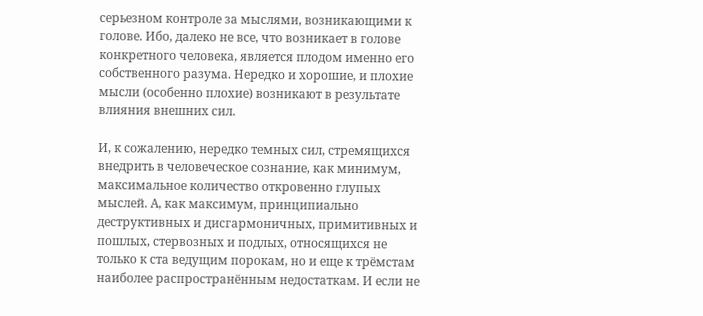серьезном контроле за мыслями, возникающими к голове. Ибо, далеко не все, что возникает в голове конкретного человека, является плодом именно его собственного разума. Нередко и хорошие, и плохие мысли (особенно плохие) возникают в результате влияния внешних сил.

И, к сожалению, нередко темных сил, стремящихся внедрить в человеческое сознание, как минимум, максимальное количество откровенно глупых мыслей. А, как максимум, принципиально деструктивных и дисгармоничных, примитивных и пошлых, стервозных и подлых, относящихся не только к ста ведущим порокам, но и еще к трёмстам наиболее распространённым недостаткам. И если не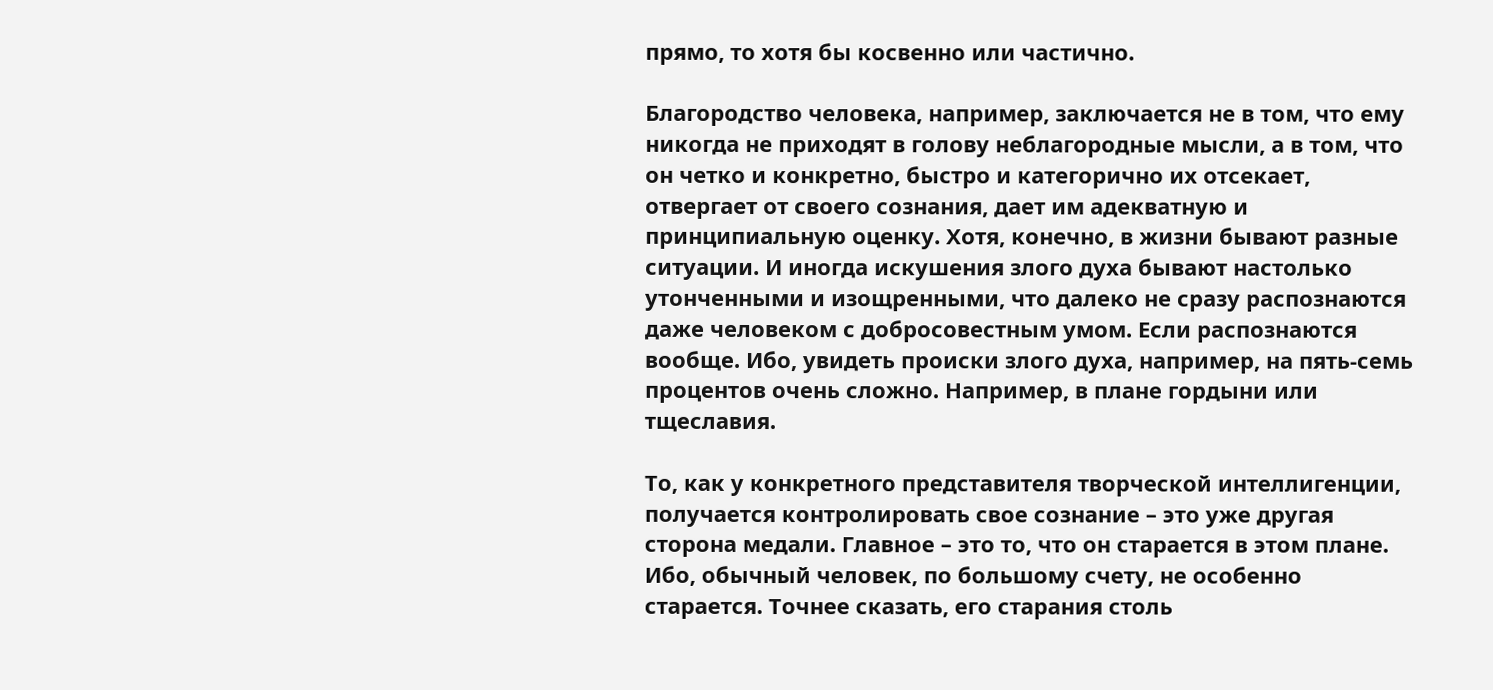прямо, то хотя бы косвенно или частично.

Благородство человека, например, заключается не в том, что ему никогда не приходят в голову неблагородные мысли, а в том, что он четко и конкретно, быстро и категорично их отсекает, отвергает от своего сознания, дает им адекватную и принципиальную оценку. Хотя, конечно, в жизни бывают разные ситуации. И иногда искушения злого духа бывают настолько утонченными и изощренными, что далеко не сразу распознаются даже человеком с добросовестным умом. Если распознаются вообще. Ибо, увидеть происки злого духа, например, на пять-семь процентов очень сложно. Например, в плане гордыни или тщеславия.

То, как у конкретного представителя творческой интеллигенции, получается контролировать свое сознание – это уже другая сторона медали. Главное – это то, что он старается в этом плане. Ибо, обычный человек, по большому счету, не особенно старается. Точнее сказать, его старания столь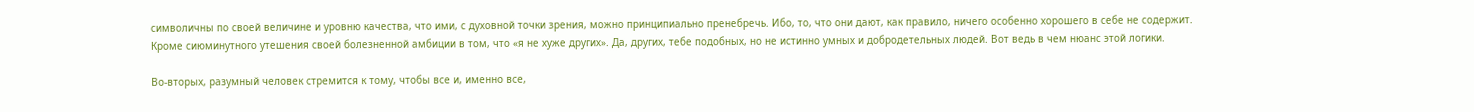символичны по своей величине и уровню качества, что ими, с духовной точки зрения, можно принципиально пренебречь. Ибо, то, что они дают, как правило, ничего особенно хорошего в себе не содержит. Кроме сиюминутного утешения своей болезненной амбиции в том, что «я не хуже других». Да, других, тебе подобных, но не истинно умных и добродетельных людей. Вот ведь в чем нюанс этой логики.

Во-вторых, разумный человек стремится к тому, чтобы все и, именно все,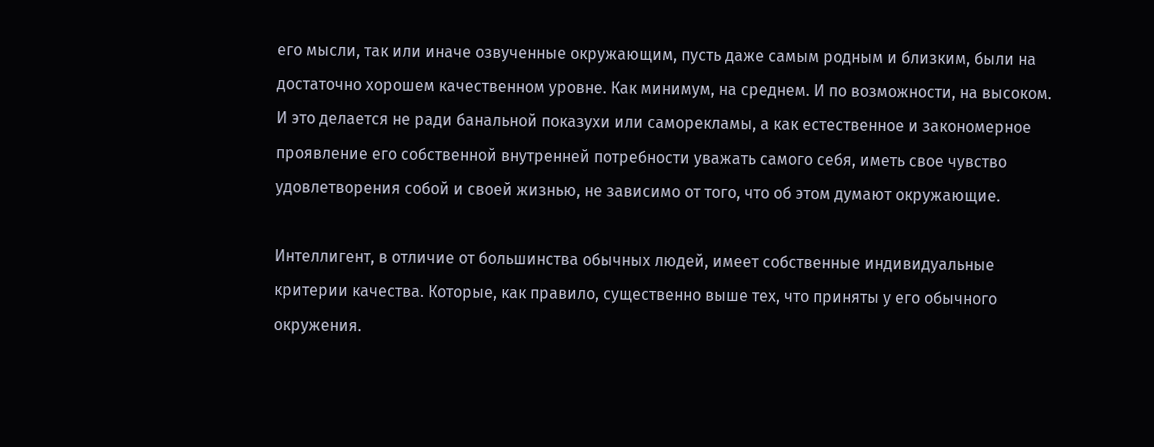его мысли, так или иначе озвученные окружающим, пусть даже самым родным и близким, были на достаточно хорошем качественном уровне. Как минимум, на среднем. И по возможности, на высоком. И это делается не ради банальной показухи или саморекламы, а как естественное и закономерное проявление его собственной внутренней потребности уважать самого себя, иметь свое чувство удовлетворения собой и своей жизнью, не зависимо от того, что об этом думают окружающие.

Интеллигент, в отличие от большинства обычных людей, имеет собственные индивидуальные критерии качества. Которые, как правило, существенно выше тех, что приняты у его обычного окружения.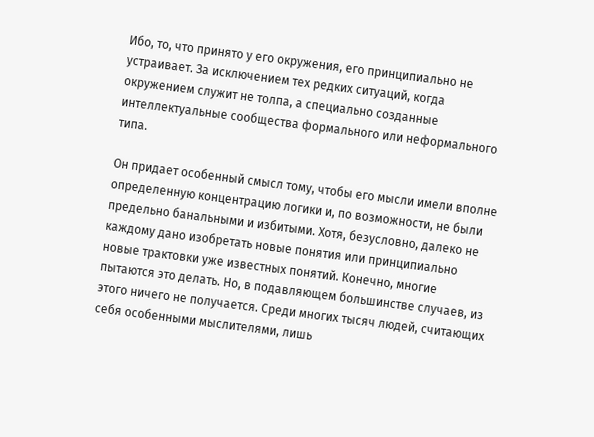Ибо, то, что принято у его окружения, его принципиально не устраивает. За исключением тех редких ситуаций, когда окружением служит не толпа, а специально созданные интеллектуальные сообщества формального или неформального типа.

Он придает особенный смысл тому, чтобы его мысли имели вполне определенную концентрацию логики и, по возможности, не были предельно банальными и избитыми. Хотя, безусловно, далеко не каждому дано изобретать новые понятия или принципиально новые трактовки уже известных понятий. Конечно, многие пытаются это делать. Но, в подавляющем большинстве случаев, из этого ничего не получается. Среди многих тысяч людей, считающих себя особенными мыслителями, лишь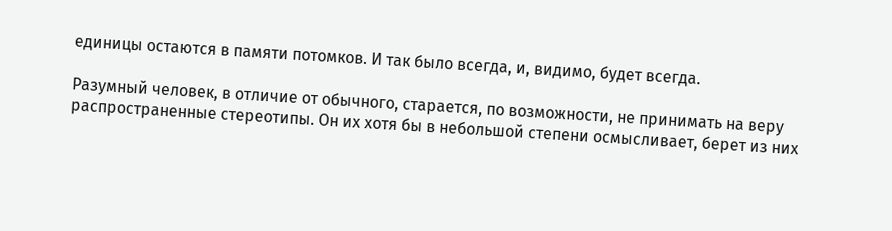единицы остаются в памяти потомков. И так было всегда, и, видимо, будет всегда.

Разумный человек, в отличие от обычного, старается, по возможности, не принимать на веру распространенные стереотипы. Он их хотя бы в небольшой степени осмысливает, берет из них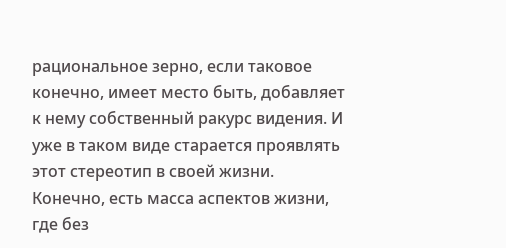рациональное зерно, если таковое конечно, имеет место быть, добавляет к нему собственный ракурс видения. И уже в таком виде старается проявлять этот стереотип в своей жизни. Конечно, есть масса аспектов жизни, где без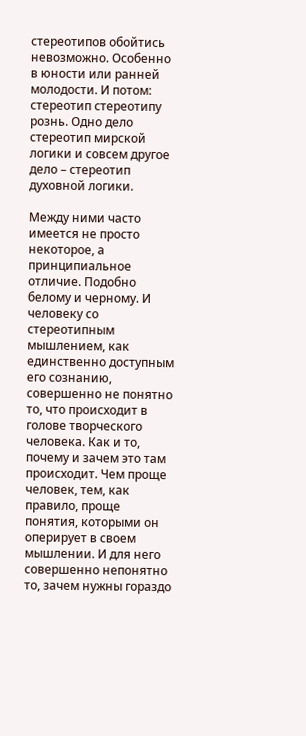стереотипов обойтись невозможно. Особенно в юности или ранней молодости. И потом: стереотип стереотипу рознь. Одно дело стереотип мирской логики и совсем другое дело – стереотип духовной логики.

Между ними часто имеется не просто некоторое, а принципиальное отличие. Подобно белому и черному. И человеку со стереотипным мышлением, как единственно доступным его сознанию, совершенно не понятно то, что происходит в голове творческого человека. Как и то, почему и зачем это там происходит. Чем проще человек, тем, как правило, проще понятия, которыми он оперирует в своем мышлении. И для него совершенно непонятно то, зачем нужны гораздо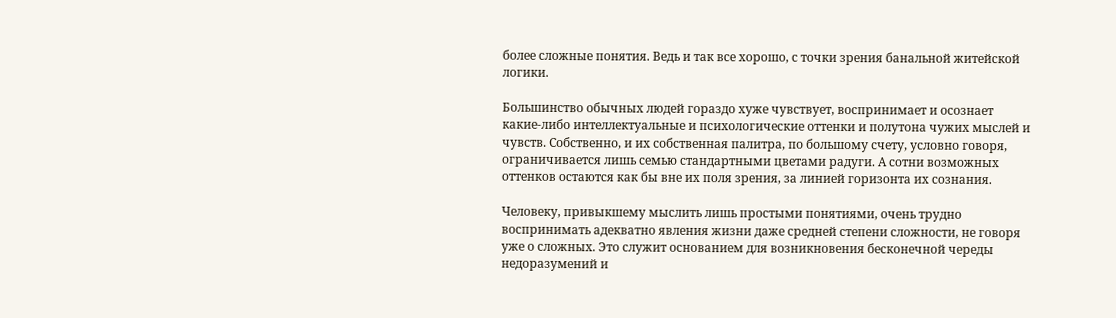более сложные понятия. Ведь и так все хорошо, с точки зрения банальной житейской логики.

Большинство обычных людей гораздо хуже чувствует, воспринимает и осознает какие-либо интеллектуальные и психологические оттенки и полутона чужих мыслей и чувств. Собственно, и их собственная палитра, по большому счету, условно говоря, ограничивается лишь семью стандартными цветами радуги. А сотни возможных оттенков остаются как бы вне их поля зрения, за линией горизонта их сознания.

Человеку, привыкшему мыслить лишь простыми понятиями, очень трудно воспринимать адекватно явления жизни даже средней степени сложности, не говоря уже о сложных. Это служит основанием для возникновения бесконечной череды недоразумений и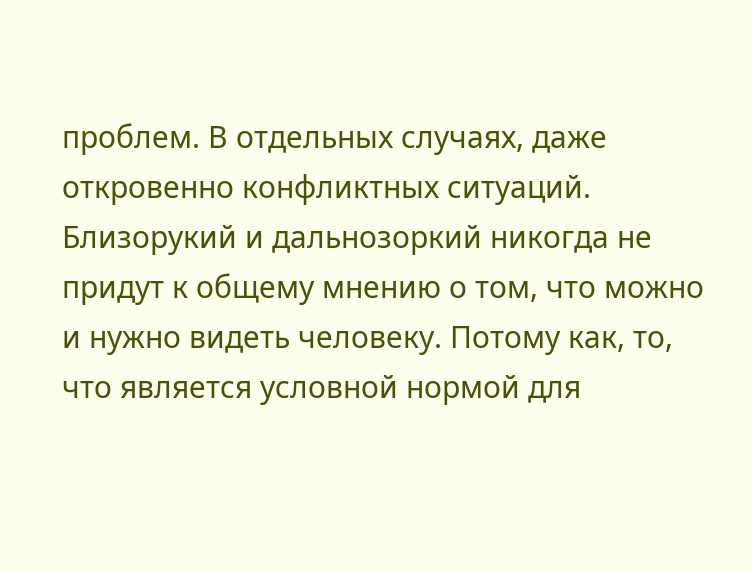проблем. В отдельных случаях, даже откровенно конфликтных ситуаций. Близорукий и дальнозоркий никогда не придут к общему мнению о том, что можно и нужно видеть человеку. Потому как, то, что является условной нормой для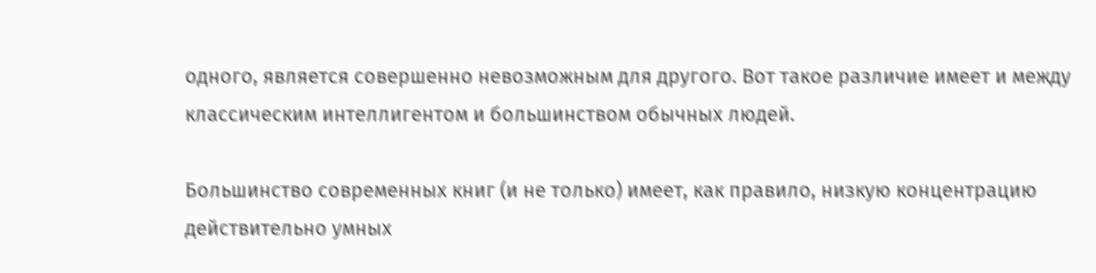одного, является совершенно невозможным для другого. Вот такое различие имеет и между классическим интеллигентом и большинством обычных людей.

Большинство современных книг (и не только) имеет, как правило, низкую концентрацию действительно умных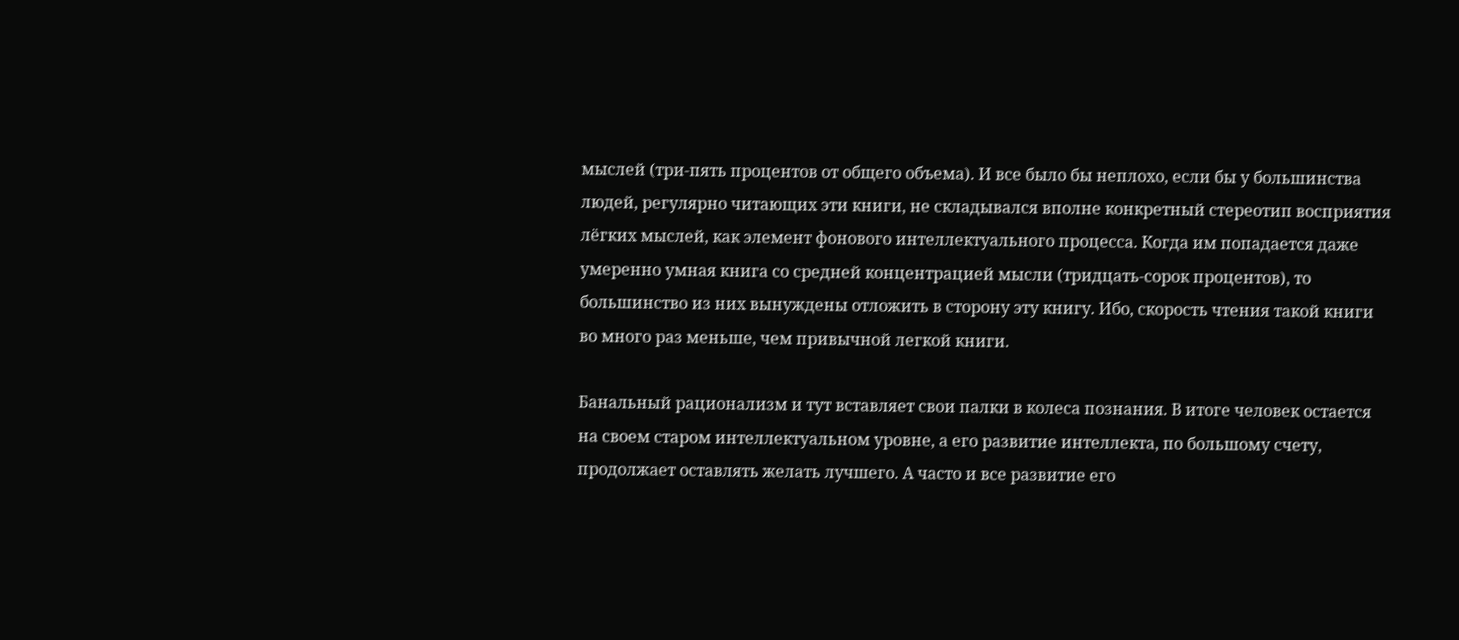мыслей (три-пять процентов от общего объема). И все было бы неплохо, если бы у большинства людей, регулярно читающих эти книги, не складывался вполне конкретный стереотип восприятия лёгких мыслей, как элемент фонового интеллектуального процесса. Когда им попадается даже умеренно умная книга со средней концентрацией мысли (тридцать-сорок процентов), то большинство из них вынуждены отложить в сторону эту книгу. Ибо, скорость чтения такой книги во много раз меньше, чем привычной легкой книги.

Банальный рационализм и тут вставляет свои палки в колеса познания. В итоге человек остается на своем старом интеллектуальном уровне, а его развитие интеллекта, по большому счету, продолжает оставлять желать лучшего. А часто и все развитие его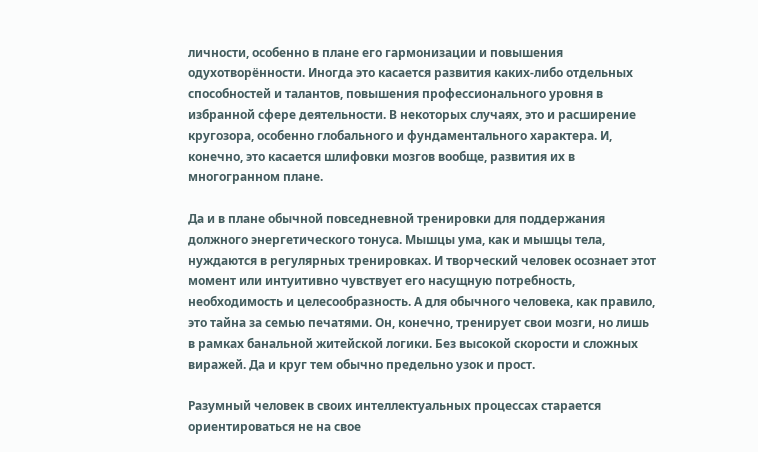личности, особенно в плане его гармонизации и повышения одухотворённости. Иногда это касается развития каких-либо отдельных способностей и талантов, повышения профессионального уровня в избранной сфере деятельности. В некоторых случаях, это и расширение кругозора, особенно глобального и фундаментального характера. И, конечно, это касается шлифовки мозгов вообще, развития их в многогранном плане.

Да и в плане обычной повседневной тренировки для поддержания должного энергетического тонуса. Мышцы ума, как и мышцы тела, нуждаются в регулярных тренировках. И творческий человек осознает этот момент или интуитивно чувствует его насущную потребность, необходимость и целесообразность. А для обычного человека, как правило, это тайна за семью печатями. Он, конечно, тренирует свои мозги, но лишь в рамках банальной житейской логики. Без высокой скорости и сложных виражей. Да и круг тем обычно предельно узок и прост.

Разумный человек в своих интеллектуальных процессах старается ориентироваться не на свое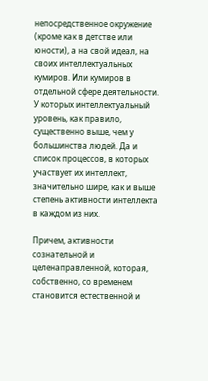непосредственное окружение (кроме как в детстве или юности), а на свой идеал, на своих интеллектуальных кумиров. Или кумиров в отдельной сфере деятельности. У которых интеллектуальный уровень, как правило, существенно выше, чем у большинства людей. Да и список процессов, в которых участвует их интеллект, значительно шире, как и выше степень активности интеллекта в каждом из них.

Причем, активности сознательной и целенаправленной, которая, собственно, со временем становится естественной и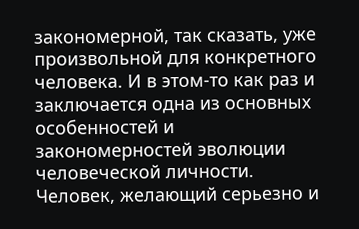закономерной, так сказать, уже произвольной для конкретного человека. И в этом-то как раз и заключается одна из основных особенностей и закономерностей эволюции человеческой личности. Человек, желающий серьезно и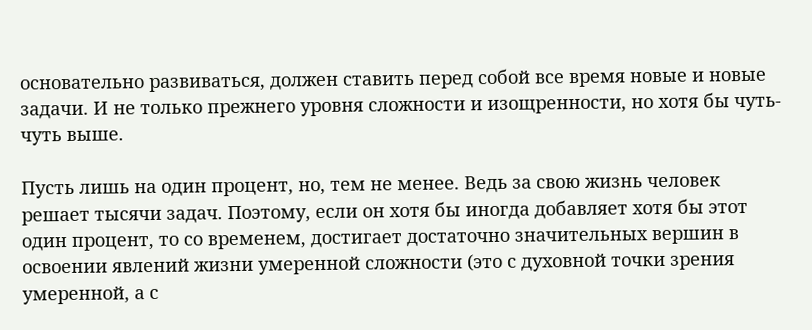основательно развиваться, должен ставить перед собой все время новые и новые задачи. И не только прежнего уровня сложности и изощренности, но хотя бы чуть-чуть выше.

Пусть лишь на один процент, но, тем не менее. Ведь за свою жизнь человек решает тысячи задач. Поэтому, если он хотя бы иногда добавляет хотя бы этот один процент, то со временем, достигает достаточно значительных вершин в освоении явлений жизни умеренной сложности (это с духовной точки зрения умеренной, а с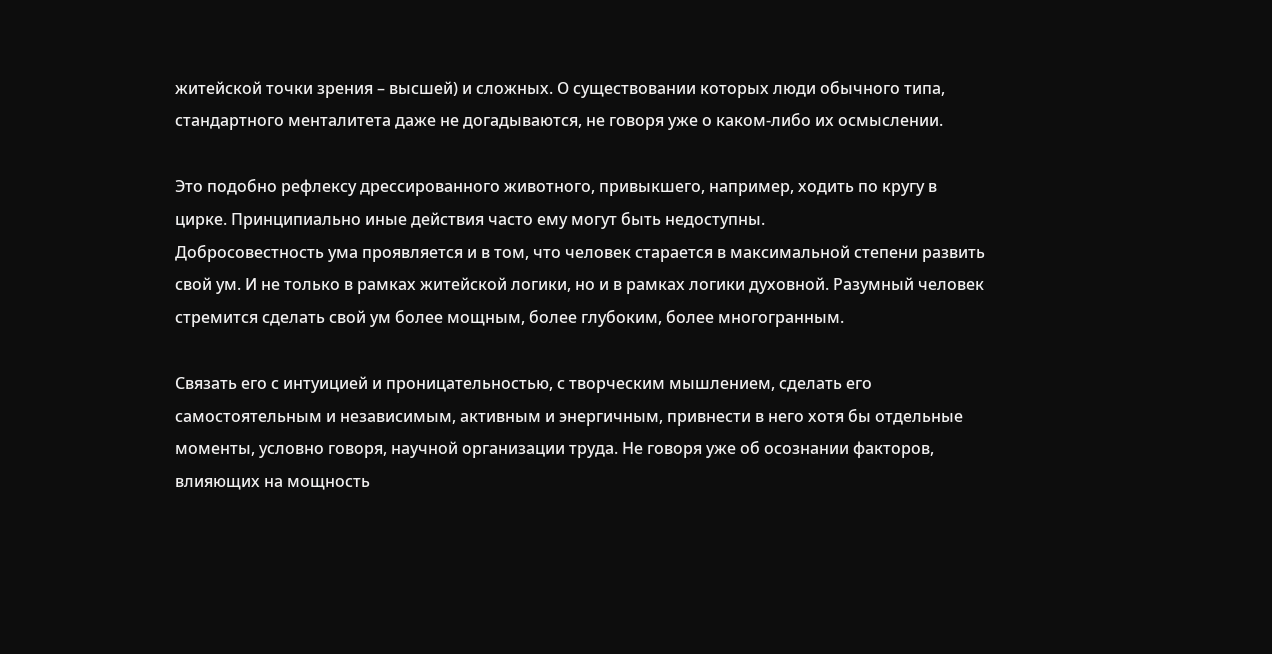житейской точки зрения – высшей) и сложных. О существовании которых люди обычного типа, стандартного менталитета даже не догадываются, не говоря уже о каком-либо их осмыслении.

Это подобно рефлексу дрессированного животного, привыкшего, например, ходить по кругу в цирке. Принципиально иные действия часто ему могут быть недоступны.
Добросовестность ума проявляется и в том, что человек старается в максимальной степени развить свой ум. И не только в рамках житейской логики, но и в рамках логики духовной. Разумный человек стремится сделать свой ум более мощным, более глубоким, более многогранным.

Связать его с интуицией и проницательностью, с творческим мышлением, сделать его самостоятельным и независимым, активным и энергичным, привнести в него хотя бы отдельные моменты, условно говоря, научной организации труда. Не говоря уже об осознании факторов, влияющих на мощность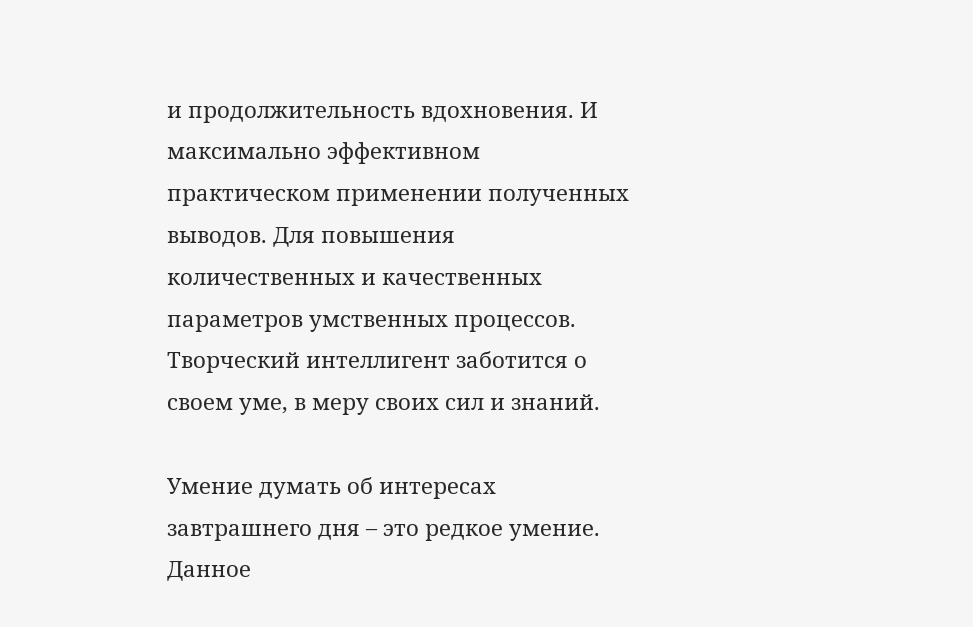и продолжительность вдохновения. И максимально эффективном практическом применении полученных выводов. Для повышения количественных и качественных параметров умственных процессов. Творческий интеллигент заботится о своем уме, в меру своих сил и знаний.

Умение думать об интересах завтрашнего дня – это редкое умение. Данное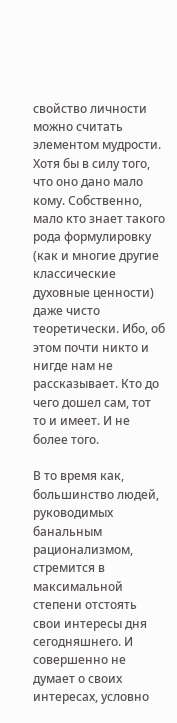свойство личности можно считать элементом мудрости. Хотя бы в силу того, что оно дано мало кому. Собственно, мало кто знает такого рода формулировку (как и многие другие классические духовные ценности) даже чисто теоретически. Ибо, об этом почти никто и нигде нам не рассказывает. Кто до чего дошел сам, тот то и имеет. И не более того.

В то время как, большинство людей, руководимых банальным рационализмом, стремится в максимальной степени отстоять свои интересы дня сегодняшнего. И совершенно не думает о своих интересах, условно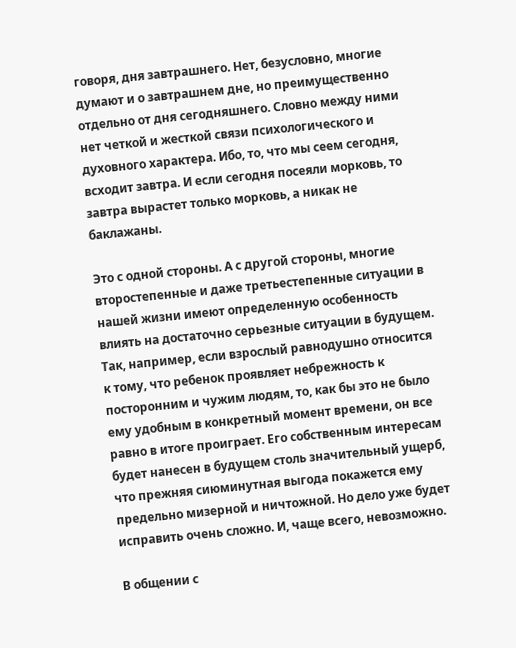говоря, дня завтрашнего. Нет, безусловно, многие думают и о завтрашнем дне, но преимущественно отдельно от дня сегодняшнего. Словно между ними нет четкой и жесткой связи психологического и духовного характера. Ибо, то, что мы сеем сегодня, всходит завтра. И если сегодня посеяли морковь, то завтра вырастет только морковь, а никак не баклажаны.

Это с одной стороны. А с другой стороны, многие второстепенные и даже третьестепенные ситуации в нашей жизни имеют определенную особенность влиять на достаточно серьезные ситуации в будущем. Так, например, если взрослый равнодушно относится к тому, что ребенок проявляет небрежность к посторонним и чужим людям, то, как бы это не было ему удобным в конкретный момент времени, он все равно в итоге проиграет. Его собственным интересам будет нанесен в будущем столь значительный ущерб, что прежняя сиюминутная выгода покажется ему предельно мизерной и ничтожной. Но дело уже будет исправить очень сложно. И, чаще всего, невозможно.

В общении с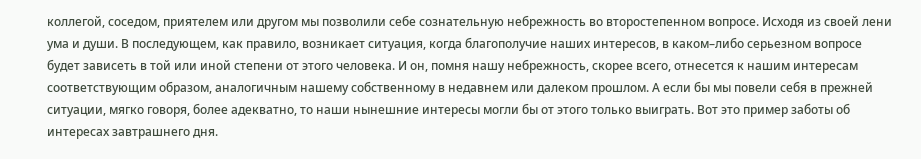коллегой, соседом, приятелем или другом мы позволили себе сознательную небрежность во второстепенном вопросе. Исходя из своей лени ума и души. В последующем, как правило, возникает ситуация, когда благополучие наших интересов, в каком–либо серьезном вопросе будет зависеть в той или иной степени от этого человека. И он, помня нашу небрежность, скорее всего, отнесется к нашим интересам соответствующим образом, аналогичным нашему собственному в недавнем или далеком прошлом. А если бы мы повели себя в прежней ситуации, мягко говоря, более адекватно, то наши нынешние интересы могли бы от этого только выиграть. Вот это пример заботы об интересах завтрашнего дня.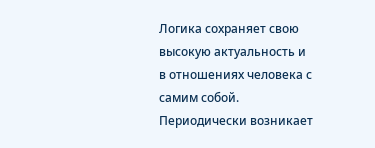Логика сохраняет свою высокую актуальность и в отношениях человека с самим собой. Периодически возникает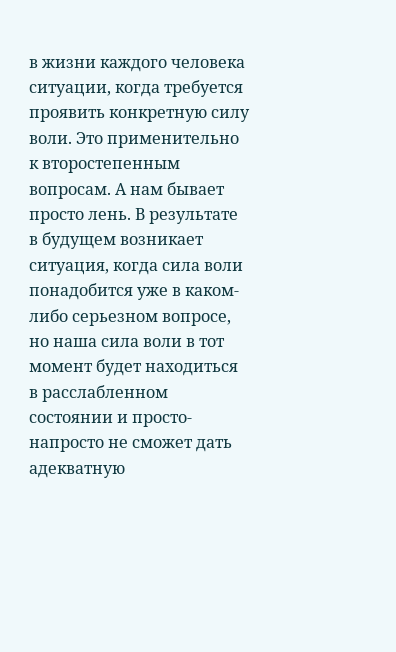в жизни каждого человека ситуации, когда требуется проявить конкретную силу воли. Это применительно к второстепенным вопросам. А нам бывает просто лень. В результате в будущем возникает ситуация, когда сила воли понадобится уже в каком-либо серьезном вопросе, но наша сила воли в тот момент будет находиться в расслабленном состоянии и просто-напросто не сможет дать адекватную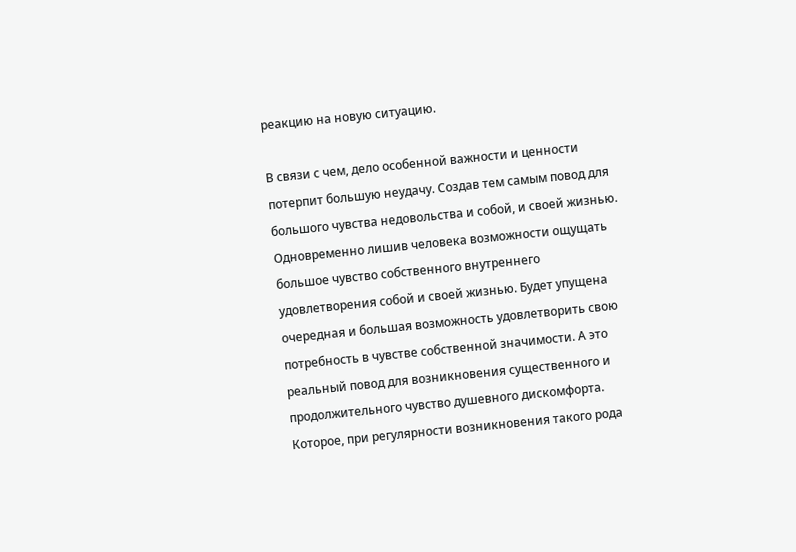реакцию на новую ситуацию.

В связи с чем, дело особенной важности и ценности потерпит большую неудачу. Создав тем самым повод для большого чувства недовольства и собой, и своей жизнью. Одновременно лишив человека возможности ощущать большое чувство собственного внутреннего удовлетворения собой и своей жизнью. Будет упущена очередная и большая возможность удовлетворить свою потребность в чувстве собственной значимости. А это реальный повод для возникновения существенного и продолжительного чувство душевного дискомфорта. Которое, при регулярности возникновения такого рода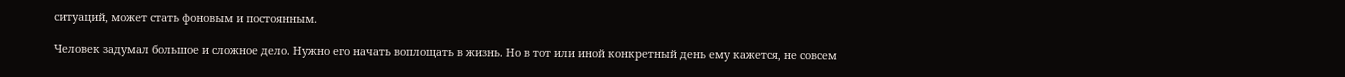ситуаций, может стать фоновым и постоянным.

Человек задумал большое и сложное дело. Нужно его начать воплощать в жизнь. Но в тот или иной конкретный день ему кажется, не совсем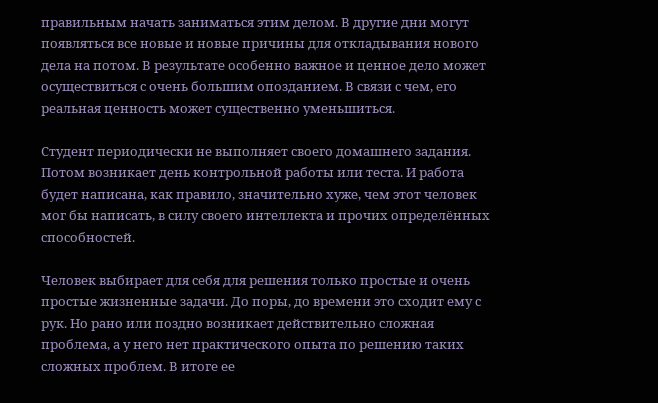правильным начать заниматься этим делом. В другие дни могут появляться все новые и новые причины для откладывания нового дела на потом. В результате особенно важное и ценное дело может осуществиться с очень большим опозданием. В связи с чем, его реальная ценность может существенно уменьшиться.

Студент периодически не выполняет своего домашнего задания. Потом возникает день контрольной работы или теста. И работа будет написана, как правило, значительно хуже, чем этот человек мог бы написать, в силу своего интеллекта и прочих определённых способностей.

Человек выбирает для себя для решения только простые и очень простые жизненные задачи. До поры, до времени это сходит ему с рук. Но рано или поздно возникает действительно сложная проблема, а у него нет практического опыта по решению таких сложных проблем. В итоге ее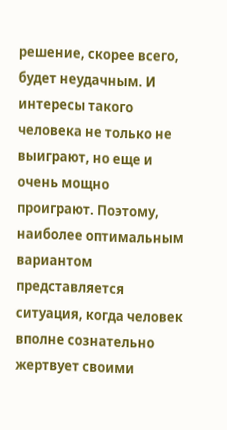решение, скорее всего, будет неудачным. И интересы такого человека не только не выиграют, но еще и очень мощно проиграют. Поэтому, наиболее оптимальным вариантом представляется ситуация, когда человек вполне сознательно жертвует своими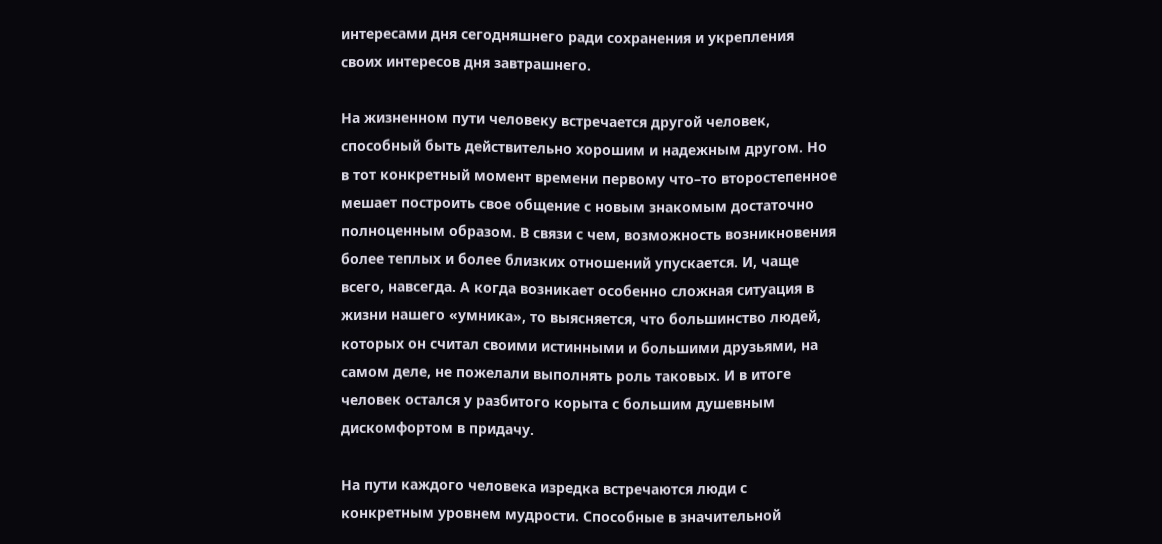интересами дня сегодняшнего ради сохранения и укрепления своих интересов дня завтрашнего.

На жизненном пути человеку встречается другой человек, способный быть действительно хорошим и надежным другом. Но в тот конкретный момент времени первому что–то второстепенное мешает построить свое общение с новым знакомым достаточно полноценным образом. В связи с чем, возможность возникновения более теплых и более близких отношений упускается. И, чаще всего, навсегда. А когда возникает особенно сложная ситуация в жизни нашего «умника», то выясняется, что большинство людей, которых он считал своими истинными и большими друзьями, на самом деле, не пожелали выполнять роль таковых. И в итоге человек остался у разбитого корыта с большим душевным дискомфортом в придачу.

На пути каждого человека изредка встречаются люди с конкретным уровнем мудрости. Способные в значительной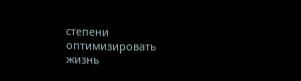степени оптимизировать жизнь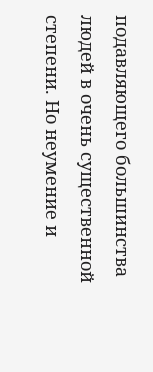подавляющего большинства людей в очень существенной степени. Но неумение и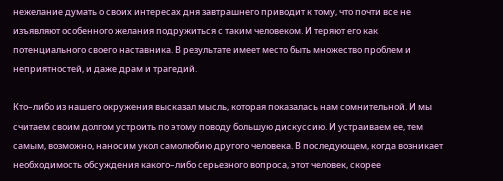нежелание думать о своих интересах дня завтрашнего приводит к тому, что почти все не изъявляют особенного желания подружиться с таким человеком. И теряют его как потенциального своего наставника. В результате имеет место быть множество проблем и неприятностей, и даже драм и трагедий.

Кто–либо из нашего окружения высказал мысль, которая показалась нам сомнительной. И мы считаем своим долгом устроить по этому поводу большую дискуссию. И устраиваем ее, тем самым, возможно, наносим укол самолюбию другого человека. В последующем, когда возникает необходимость обсуждения какого–либо серьезного вопроса, этот человек, скорее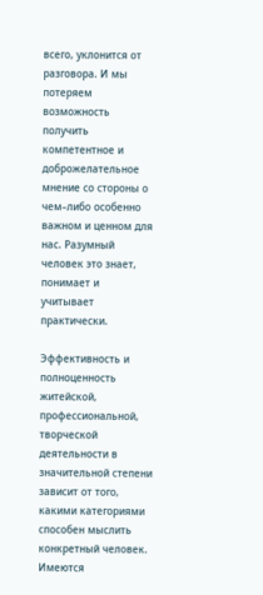всего, уклонится от разговора. И мы потеряем возможность получить компетентное и доброжелательное мнение со стороны о чем–либо особенно важном и ценном для нас. Разумный человек это знает, понимает и учитывает практически.

Эффективность и полноценность житейской, профессиональной, творческой деятельности в значительной степени зависит от того, какими категориями способен мыслить конкретный человек. Имеются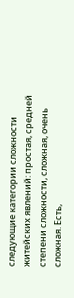следующие категории сложности житейских явлений: простая, средней степени сложности, сложная, очень сложная. Есть,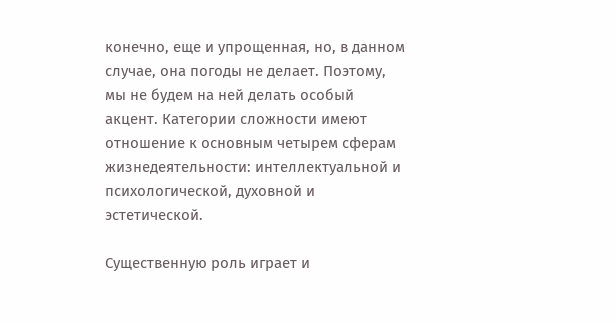конечно, еще и упрощенная, но, в данном случае, она погоды не делает. Поэтому, мы не будем на ней делать особый акцент. Категории сложности имеют отношение к основным четырем сферам жизнедеятельности: интеллектуальной и психологической, духовной и эстетической.

Существенную роль играет и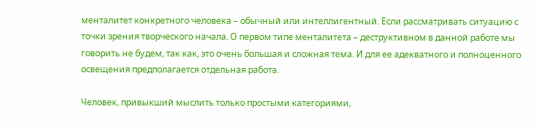менталитет конкретного человека – обычный или интеллигентный. Если рассматривать ситуацию с точки зрения творческого начала. О первом типе менталитета – деструктивном в данной работе мы говорить не будем, так как, это очень большая и сложная тема. И для ее адекватного и полноценного освещения предполагается отдельная работа.

Человек, привыкший мыслить только простыми категориями,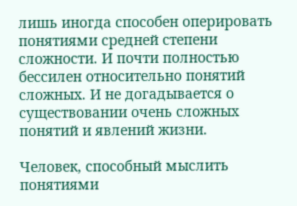лишь иногда способен оперировать понятиями средней степени сложности. И почти полностью бессилен относительно понятий сложных. И не догадывается о существовании очень сложных понятий и явлений жизни.

Человек, способный мыслить понятиями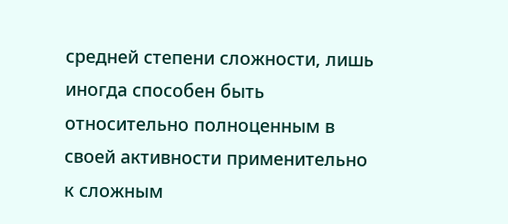средней степени сложности, лишь иногда способен быть относительно полноценным в своей активности применительно к сложным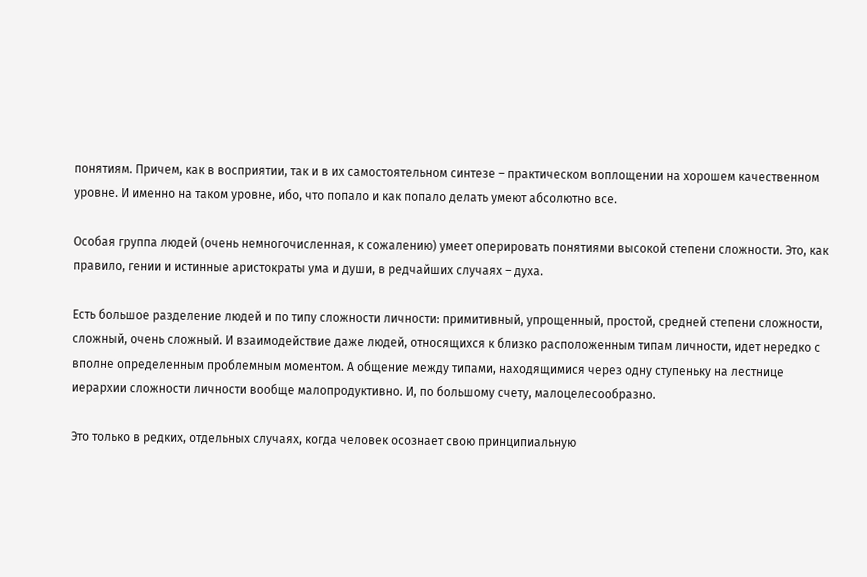понятиям. Причем, как в восприятии, так и в их самостоятельном синтезе – практическом воплощении на хорошем качественном уровне. И именно на таком уровне, ибо, что попало и как попало делать умеют абсолютно все.

Особая группа людей (очень немногочисленная, к сожалению) умеет оперировать понятиями высокой степени сложности. Это, как правило, гении и истинные аристократы ума и души, в редчайших случаях – духа.

Есть большое разделение людей и по типу сложности личности: примитивный, упрощенный, простой, средней степени сложности, сложный, очень сложный. И взаимодействие даже людей, относящихся к близко расположенным типам личности, идет нередко с вполне определенным проблемным моментом. А общение между типами, находящимися через одну ступеньку на лестнице иерархии сложности личности вообще малопродуктивно. И, по большому счету, малоцелесообразно.

Это только в редких, отдельных случаях, когда человек осознает свою принципиальную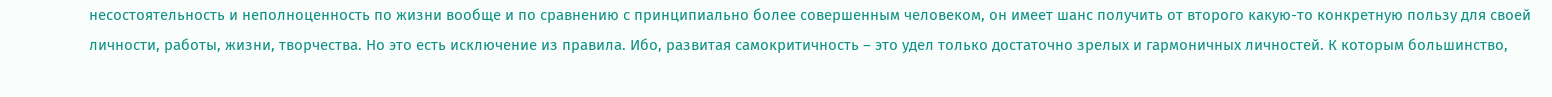несостоятельность и неполноценность по жизни вообще и по сравнению с принципиально более совершенным человеком, он имеет шанс получить от второго какую-то конкретную пользу для своей личности, работы, жизни, творчества. Но это есть исключение из правила. Ибо, развитая самокритичность – это удел только достаточно зрелых и гармоничных личностей. К которым большинство,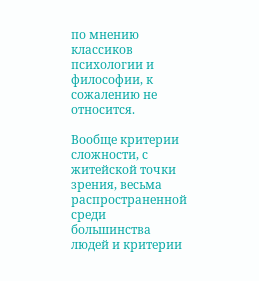по мнению классиков психологии и философии, к сожалению не относится.

Вообще критерии сложности, с житейской точки зрения, весьма распространенной среди большинства людей и критерии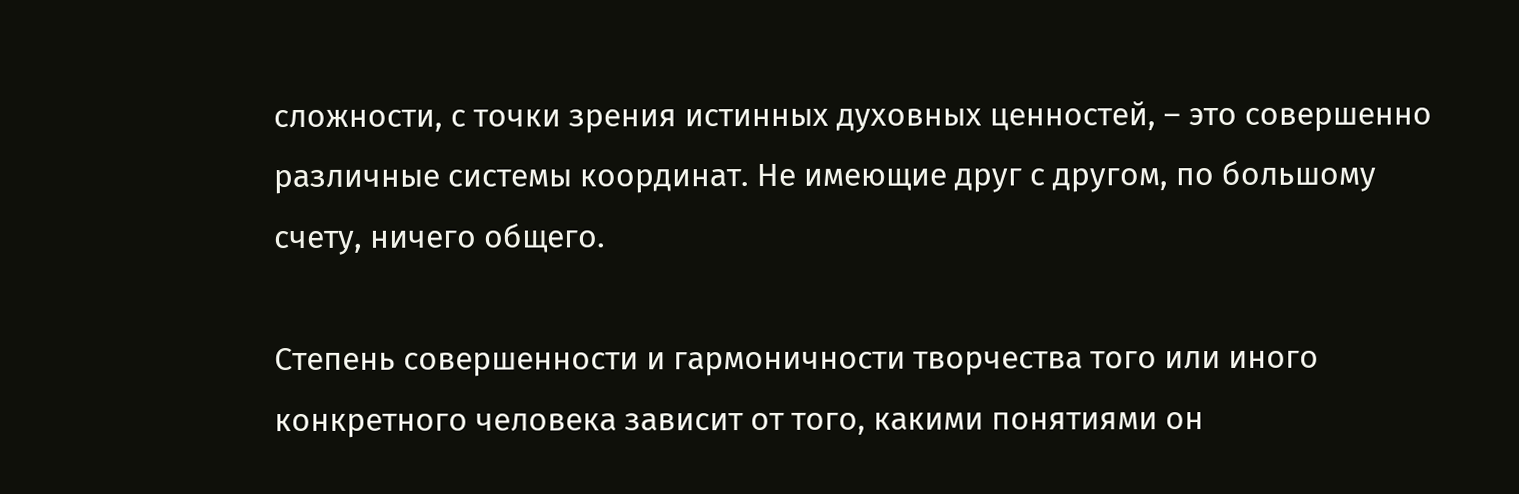сложности, с точки зрения истинных духовных ценностей, – это совершенно различные системы координат. Не имеющие друг с другом, по большому счету, ничего общего.

Степень совершенности и гармоничности творчества того или иного конкретного человека зависит от того, какими понятиями он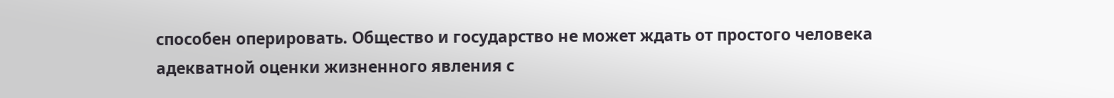способен оперировать. Общество и государство не может ждать от простого человека адекватной оценки жизненного явления с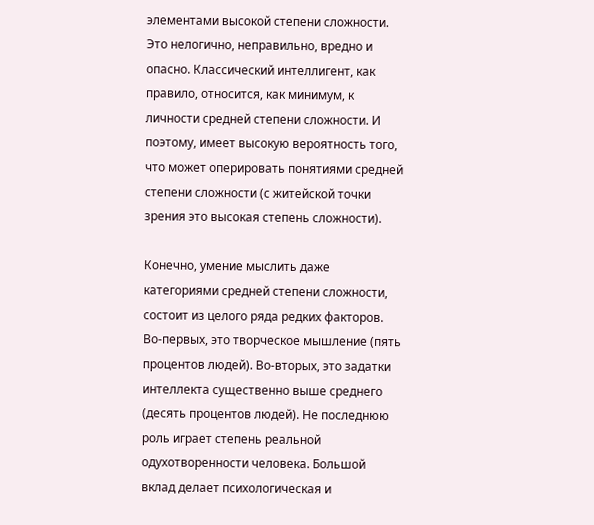элементами высокой степени сложности. Это нелогично, неправильно, вредно и опасно. Классический интеллигент, как правило, относится, как минимум, к личности средней степени сложности. И поэтому, имеет высокую вероятность того, что может оперировать понятиями средней степени сложности (с житейской точки зрения это высокая степень сложности).

Конечно, умение мыслить даже категориями средней степени сложности, состоит из целого ряда редких факторов. Во-первых, это творческое мышление (пять процентов людей). Во-вторых, это задатки интеллекта существенно выше среднего (десять процентов людей). Не последнюю роль играет степень реальной одухотворенности человека. Большой вклад делает психологическая и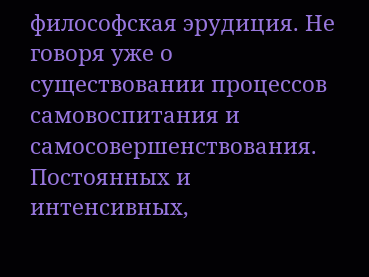философская эрудиция. Не говоря уже о существовании процессов самовоспитания и самосовершенствования. Постоянных и интенсивных,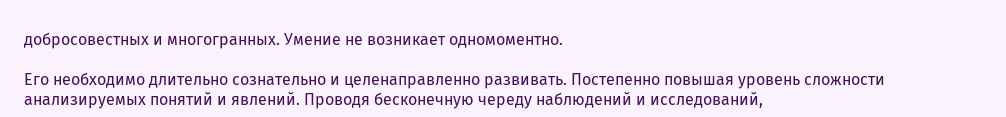добросовестных и многогранных. Умение не возникает одномоментно.

Его необходимо длительно сознательно и целенаправленно развивать. Постепенно повышая уровень сложности анализируемых понятий и явлений. Проводя бесконечную череду наблюдений и исследований,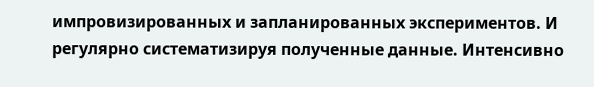импровизированных и запланированных экспериментов. И регулярно систематизируя полученные данные. Интенсивно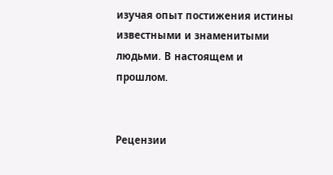изучая опыт постижения истины известными и знаменитыми людьми. В настоящем и прошлом.


Рецензии